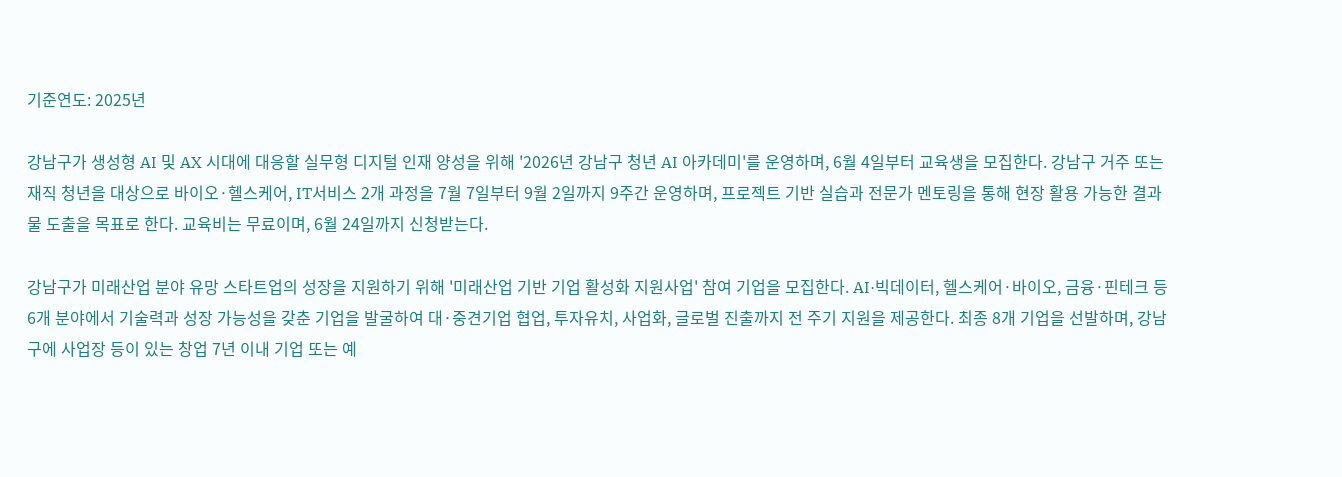기준연도: 2025년

강남구가 생성형 AI 및 AX 시대에 대응할 실무형 디지털 인재 양성을 위해 '2026년 강남구 청년 AI 아카데미'를 운영하며, 6월 4일부터 교육생을 모집한다. 강남구 거주 또는 재직 청년을 대상으로 바이오·헬스케어, IT서비스 2개 과정을 7월 7일부터 9월 2일까지 9주간 운영하며, 프로젝트 기반 실습과 전문가 멘토링을 통해 현장 활용 가능한 결과물 도출을 목표로 한다. 교육비는 무료이며, 6월 24일까지 신청받는다.

강남구가 미래산업 분야 유망 스타트업의 성장을 지원하기 위해 '미래산업 기반 기업 활성화 지원사업' 참여 기업을 모집한다. AI·빅데이터, 헬스케어·바이오, 금융·핀테크 등 6개 분야에서 기술력과 성장 가능성을 갖춘 기업을 발굴하여 대·중견기업 협업, 투자유치, 사업화, 글로벌 진출까지 전 주기 지원을 제공한다. 최종 8개 기업을 선발하며, 강남구에 사업장 등이 있는 창업 7년 이내 기업 또는 예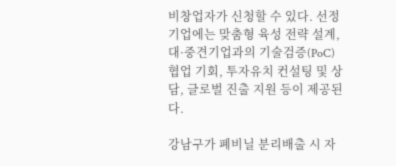비창업자가 신청할 수 있다. 선정 기업에는 맞춤형 육성 전략 설계, 대·중견기업과의 기술검증(PoC) 협업 기회, 투자유치 컨설팅 및 상담, 글로벌 진출 지원 등이 제공된다.

강남구가 폐비닐 분리배출 시 자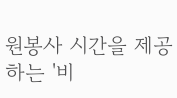원봉사 시간을 제공하는 '비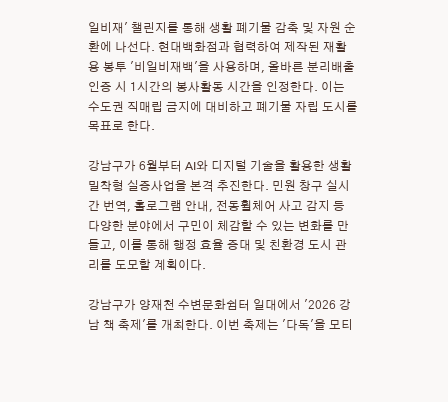일비재' 챌린지를 통해 생활 폐기물 감축 및 자원 순환에 나선다. 현대백화점과 협력하여 제작된 재활용 봉투 '비일비재백'을 사용하며, 올바른 분리배출 인증 시 1시간의 봉사활동 시간을 인정한다. 이는 수도권 직매립 금지에 대비하고 폐기물 자립 도시를 목표로 한다.

강남구가 6월부터 AI와 디지털 기술을 활용한 생활밀착형 실증사업을 본격 추진한다. 민원 창구 실시간 번역, 홀로그램 안내, 전동휠체어 사고 감지 등 다양한 분야에서 구민이 체감할 수 있는 변화를 만들고, 이를 통해 행정 효율 증대 및 친환경 도시 관리를 도모할 계획이다.

강남구가 양재천 수변문화쉼터 일대에서 '2026 강남 책 축제'를 개최한다. 이번 축제는 '다독'을 모티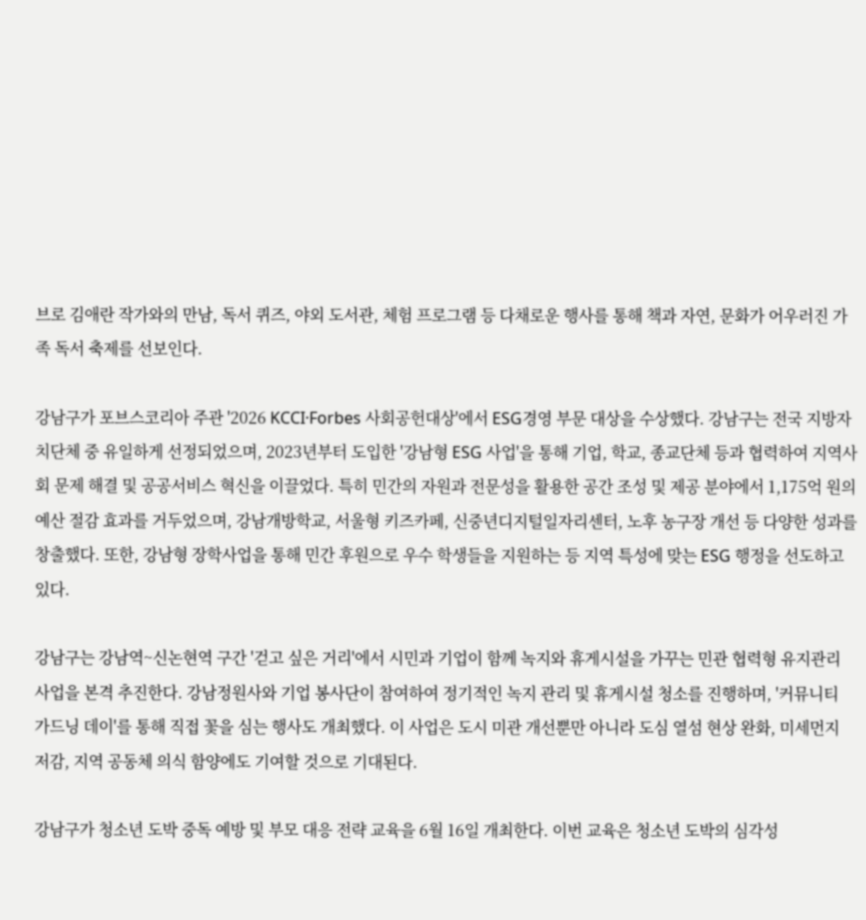브로 김애란 작가와의 만남, 독서 퀴즈, 야외 도서관, 체험 프로그램 등 다채로운 행사를 통해 책과 자연, 문화가 어우러진 가족 독서 축제를 선보인다.

강남구가 포브스코리아 주관 '2026 KCCI·Forbes 사회공헌대상'에서 ESG경영 부문 대상을 수상했다. 강남구는 전국 지방자치단체 중 유일하게 선정되었으며, 2023년부터 도입한 '강남형 ESG 사업'을 통해 기업, 학교, 종교단체 등과 협력하여 지역사회 문제 해결 및 공공서비스 혁신을 이끌었다. 특히 민간의 자원과 전문성을 활용한 공간 조성 및 제공 분야에서 1,175억 원의 예산 절감 효과를 거두었으며, 강남개방학교, 서울형 키즈카페, 신중년디지털일자리센터, 노후 농구장 개선 등 다양한 성과를 창출했다. 또한, 강남형 장학사업을 통해 민간 후원으로 우수 학생들을 지원하는 등 지역 특성에 맞는 ESG 행정을 선도하고 있다.

강남구는 강남역~신논현역 구간 '걷고 싶은 거리'에서 시민과 기업이 함께 녹지와 휴게시설을 가꾸는 민관 협력형 유지관리 사업을 본격 추진한다. 강남정원사와 기업 봉사단이 참여하여 정기적인 녹지 관리 및 휴게시설 청소를 진행하며, '커뮤니티 가드닝 데이'를 통해 직접 꽃을 심는 행사도 개최했다. 이 사업은 도시 미관 개선뿐만 아니라 도심 열섬 현상 완화, 미세먼지 저감, 지역 공동체 의식 함양에도 기여할 것으로 기대된다.

강남구가 청소년 도박 중독 예방 및 부모 대응 전략 교육을 6월 16일 개최한다. 이번 교육은 청소년 도박의 심각성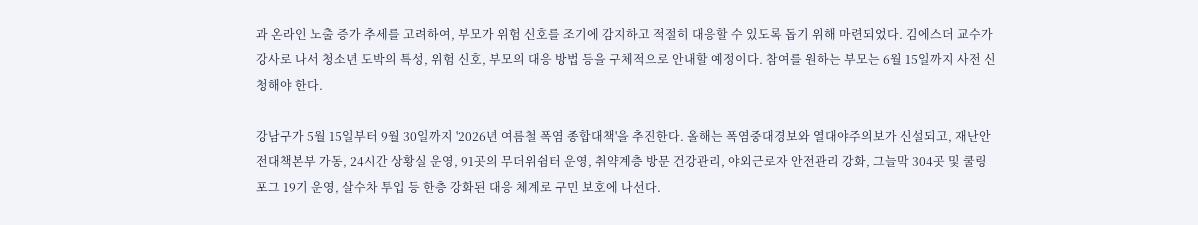과 온라인 노출 증가 추세를 고려하여, 부모가 위험 신호를 조기에 감지하고 적절히 대응할 수 있도록 돕기 위해 마련되었다. 김에스더 교수가 강사로 나서 청소년 도박의 특성, 위험 신호, 부모의 대응 방법 등을 구체적으로 안내할 예정이다. 참여를 원하는 부모는 6월 15일까지 사전 신청해야 한다.

강남구가 5월 15일부터 9월 30일까지 '2026년 여름철 폭염 종합대책'을 추진한다. 올해는 폭염중대경보와 열대야주의보가 신설되고, 재난안전대책본부 가동, 24시간 상황실 운영, 91곳의 무더위쉼터 운영, 취약계층 방문 건강관리, 야외근로자 안전관리 강화, 그늘막 304곳 및 쿨링포그 19기 운영, 살수차 투입 등 한층 강화된 대응 체계로 구민 보호에 나선다.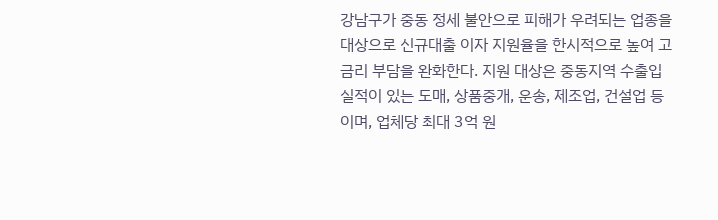강남구가 중동 정세 불안으로 피해가 우려되는 업종을 대상으로 신규대출 이자 지원율을 한시적으로 높여 고금리 부담을 완화한다. 지원 대상은 중동지역 수출입 실적이 있는 도매, 상품중개, 운송, 제조업, 건설업 등이며, 업체당 최대 3억 원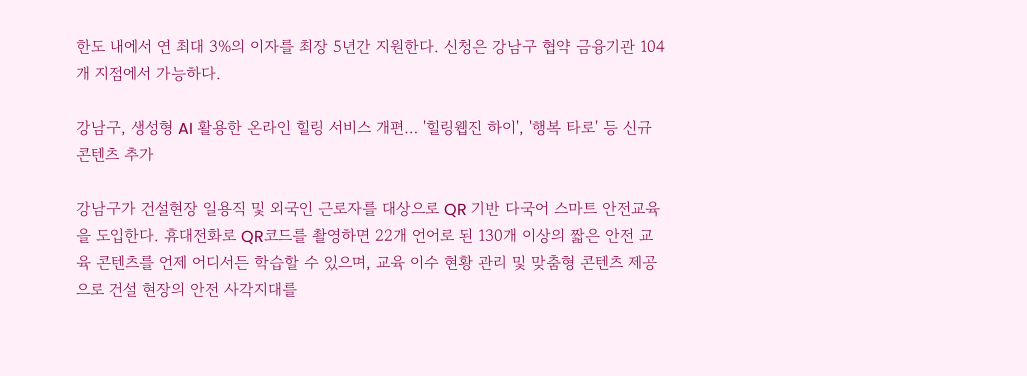한도 내에서 연 최대 3%의 이자를 최장 5년간 지원한다. 신청은 강남구 협약 금융기관 104개 지점에서 가능하다.

강남구, 생성형 AI 활용한 온라인 힐링 서비스 개편… '힐링웹진 하이', '행복 타로' 등 신규 콘텐츠 추가

강남구가 건설현장 일용직 및 외국인 근로자를 대상으로 QR 기반 다국어 스마트 안전교육을 도입한다. 휴대전화로 QR코드를 촬영하면 22개 언어로 된 130개 이상의 짧은 안전 교육 콘텐츠를 언제 어디서든 학습할 수 있으며, 교육 이수 현황 관리 및 맞춤형 콘텐츠 제공으로 건설 현장의 안전 사각지대를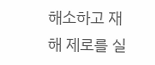해소하고 재해 제로를 실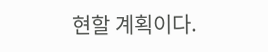현할 계획이다.